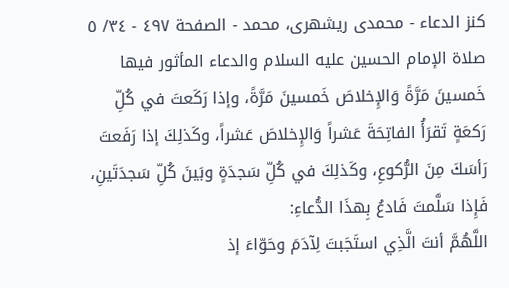كنز الدعاء - محمدی ریشهری، محمد - الصفحة ٤٩٧ - ٣٤/ ٥ صلاة الإمام الحسين عليه السلام والدعاء المأثور فيها
خَمسينَ مَرَّةً وَالإِخلاصَ خَمسينَ مَرَّةً، وإذا رَكَعتَ في كُلِّ رَكعَةٍ تَقرَأُ الفاتِحَةَ عَشراً وَالإِخلاصَ عَشراً، وكَذلِكَ إذا رَفَعتَ رَأسَكَ مِنَ الرُّكوعِ، وكَذلِكَ في كُلِّ سَجدَةٍ وبَينَ كُلِّ سَجدَتَينِ، فَإِذا سَلَّمتَ فَادعُ بِهذَا الدُّعاءِ:
اللَّهُمَّ أنتَ الَّذِي استَجَبتَ لِآدَمَ وحَوّاءَ إذ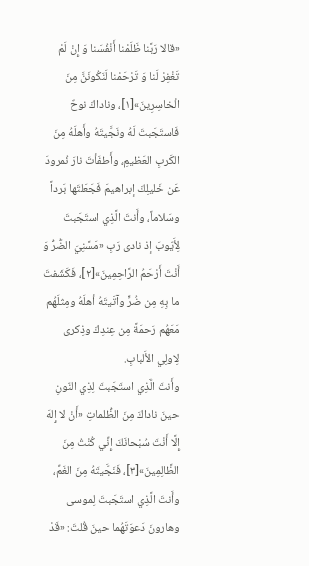«قالا رَبَّنا ظَلَمْنا أَنْفُسَنا وَ إِنْ لَمْ تَغْفِرْ لَنا وَ تَرْحَمْنا لَنَكُونَنَّ مِنَ الْخاسِرِينَ»[١]، وناداكَ نوحٌ فَاستَجَبتَ لَهُ ونَجَّيتَهُ وأَهلَهُ مِنَ الكَربِ العَظيمِ، وأَطفَأتَ نارَ نُمرودَ عَن خَليلِكَ إبراهيمَ فَجَعَلتَها بَرداً وسَلاماً، وأَنتَ الَّذِي استَجَبتَ لِأَيّوبَ إذ نادى رَبِ «مَسَّنِيَ الضُّرُّ وَ أَنْتَ أَرْحَمُ الرَّاحِمِينَ»[٢]، فَكَشَفتَ ما بِهِ مِن ضُرٍّ وآتَيتَهُ أهلَهُ ومِثلَهُم مَعَهُم رَحمَةً مِن عِندِكَ وذِكرى لِاولِي الأَلبابِ.
وأَنتَ الَّذِي استَجَبتَ لِذِي النّونِ حينَ ناداكَ مِنَ الظُّلماتِ «أَنْ لا إِلهَ إِلَّا أَنْتَ سُبْحانَكَ إِنِّي كُنْتُ مِنَ الظَّالِمِينَ»[٣]، فَنَجَّيتَهُ مِنَ الغَمِّ، وأَنتَ الَّذِي استَجَبتَ لِموسى وهارونَ دَعوَتَهُما حينَ قُلتَ: «قَدْ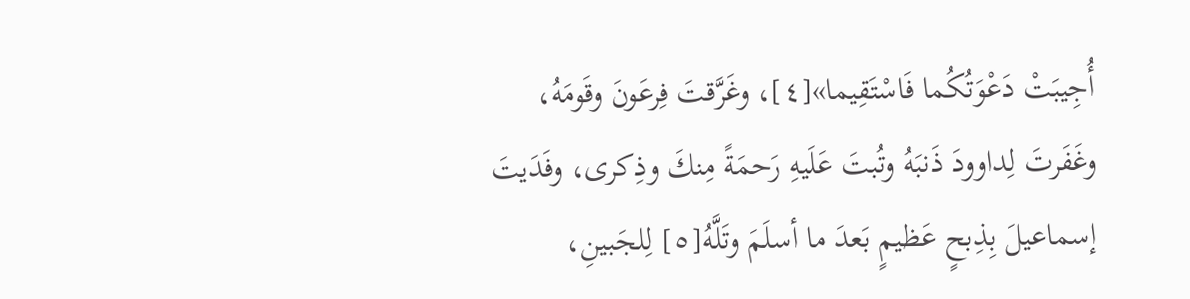أُجِيبَتْ دَعْوَتُكُما فَاسْتَقِيما»[٤]، وغَرَّقتَ فِرعَونَ وقَومَهُ، وغَفَرتَ لِداوودَ ذَنبَهُ وتُبتَ عَلَيهِ رَحمَةً مِنكَ وذِكرى، وفَدَيتَ إسماعيلَ بِذِبحٍ عَظيمٍ بَعدَ ما أسلَمَ وتَلَّهُ[٥] لِلجَبينِ،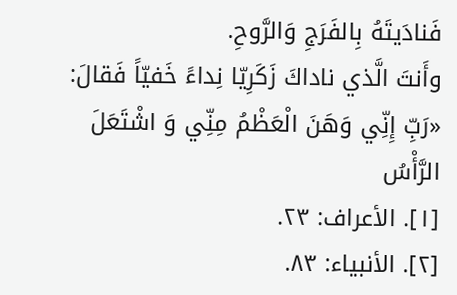فَنادَيتَهُ بِالفَرَجِ وَالرَّوحِ.
وأَنتَ الَّذي ناداكَ زَكَرِيّا نِداءً خَفيّاً فَقالَ: «رَبِّ إِنِّي وَهَنَ الْعَظْمُ مِنِّي وَ اشْتَعَلَ الرَّأْسُ
[١]. الأعراف: ٢٣.
[٢]. الأنبياء: ٨٣.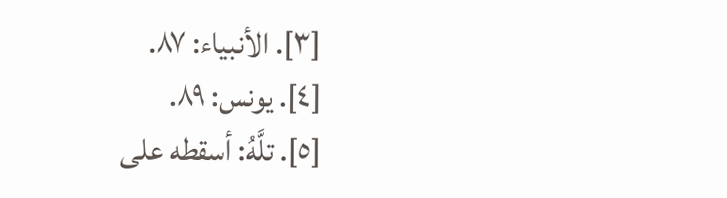[٣]. الأنبياء: ٨٧.
[٤]. يونس: ٨٩.
[٥]. تلَّهُ: أسقطه على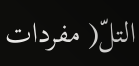التلّ( مفردات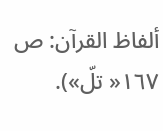ألفاظ القرآن: ص ١٦٧« تلّ»).